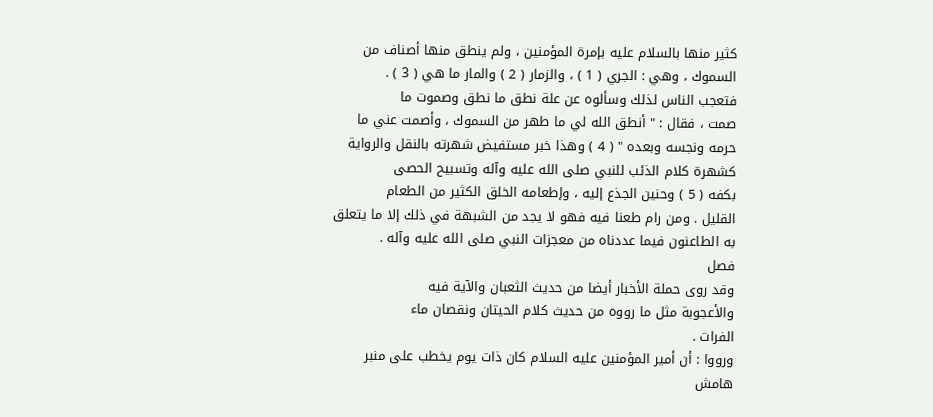كثير منها بالسلام عليه بإمرة المؤمنين ، ولم ينطق منها أصناف من
السموك ، وهي : الجري ( 1 ) ، والزمار ( 2 ) والمار ما هي ( 3 ) .
فتعجب الناس لذلك وسألوه عن علة نطق ما نطق وصموت ما
صمت ، فقال : " أنطق الله لي ما طهر من السموك ، وأصمت عني ما
حرمه ونجسه وبعده " ( 4 ) وهذا خبر مستفيض شهرته بالنقل والرواية
كشهرة كلام الذئب للنبي صلى الله عليه وآله وتسبيح الحصى
بكفه ( 5 ) وحنين الجذع إليه ، وإطعامه الخلق الكثير من الطعام
القليل . ومن رام طعنا فيه فهو لا يجد من الشبهة في ذلك إلا ما يتعلق
به الطاعنون فيما عددناه من معجزات النبي صلى الله عليه وآله .
فصل
وقد روى حملة الأخبار أيضا من حديث الثعبان والآية فيه
والأعجوبة مثل ما رووه من حديث كلام الحيتان ونقصان ماء
الفرات .
ورووا : أن أمير المؤمنين عليه السلام كان ذات يوم يخطب على منبر
هامش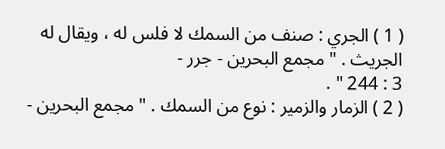( 1 ) الجري : صنف من السمك لا فلس له ، ويقال له الجريث . " مجمع البحرين - جرر -
3 : 244 " .
( 2 ) الزمار والزمير : نوع من السمك . " مجمع البحرين -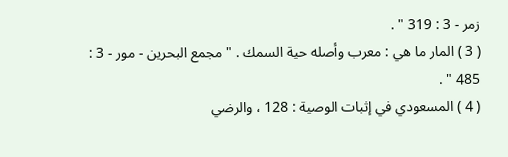زمر - 3 : 319 " .
( 3 ) المار ما هي : معرب وأصله حية السمك . " مجمع البحرين - مور - 3 : 485 " .
( 4 ) المسعودي في إثبات الوصية : 128 ، والرضي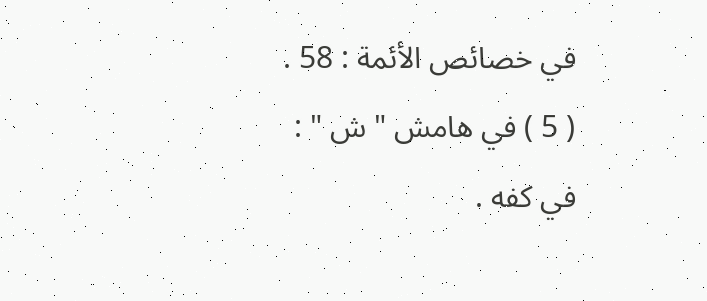في خصائص الأئمة : 58 .
( 5 ) في هامش " ش " : في كفه .